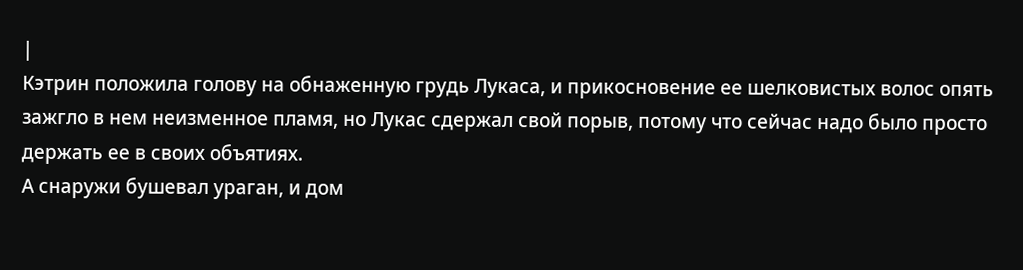|
Кэтрин положила голову на обнаженную грудь Лукаса, и прикосновение ее шелковистых волос опять зажгло в нем неизменное пламя, но Лукас сдержал свой порыв, потому что сейчас надо было просто держать ее в своих объятиях.
А снаружи бушевал ураган, и дом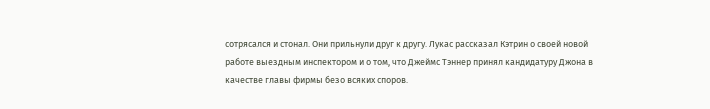сотрясался и стонал. Они прильнули друг к другу. Лукас рассказал Кэтрин о своей новой работе выездным инспектором и о том, что Джеймс Тэннер принял кандидатуру Джона в качестве главы фирмы безо всяких споров.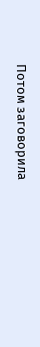Потом заговорила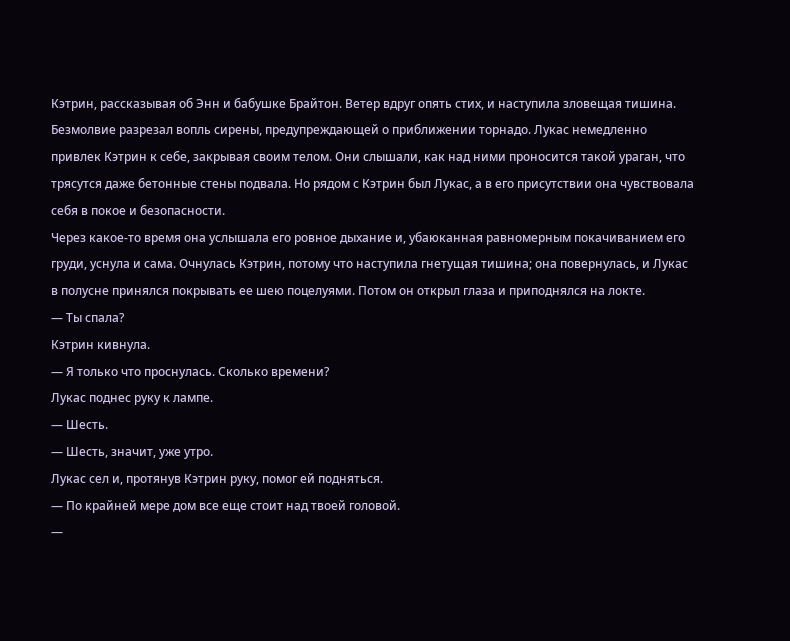Кэтрин, рассказывая об Энн и бабушке Брайтон. Ветер вдруг опять стих, и наступила зловещая тишина.
Безмолвие разрезал вопль сирены, предупреждающей о приближении торнадо. Лукас немедленно привлек Кэтрин к себе, закрывая своим телом. Они слышали, как над ними проносится такой ураган, что трясутся даже бетонные стены подвала. Но рядом с Кэтрин был Лукас, а в его присутствии она чувствовала себя в покое и безопасности.
Через какое-то время она услышала его ровное дыхание и, убаюканная равномерным покачиванием его груди, уснула и сама. Очнулась Кэтрин, потому что наступила гнетущая тишина; она повернулась, и Лукас в полусне принялся покрывать ее шею поцелуями. Потом он открыл глаза и приподнялся на локте.
— Ты спала?
Кэтрин кивнула.
— Я только что проснулась. Сколько времени?
Лукас поднес руку к лампе.
— Шесть.
— Шесть, значит, уже утро.
Лукас сел и, протянув Кэтрин руку, помог ей подняться.
— По крайней мере дом все еще стоит над твоей головой.
—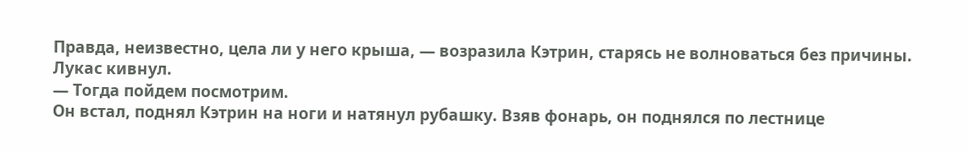Правда, неизвестно, цела ли у него крыша, — возразила Кэтрин, старясь не волноваться без причины.
Лукас кивнул.
— Тогда пойдем посмотрим.
Он встал, поднял Кэтрин на ноги и натянул рубашку. Взяв фонарь, он поднялся по лестнице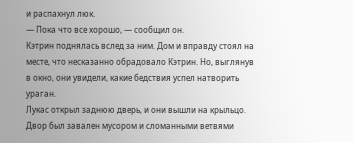и распахнул люк.
— Пока что все хорошо, — сообщил он.
Кэтрин поднялась вслед за ним. Дом и вправду стоял на месте, что несказанно обрадовало Кэтрин. Но, выглянув в окно, они увидели, какие бедствия успел натворить ураган.
Лукас открыл заднюю дверь, и они вышли на крыльцо. Двор был завален мусором и сломанными ветвями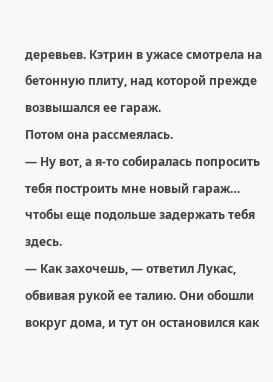деревьев. Кэтрин в ужасе смотрела на бетонную плиту, над которой прежде возвышался ее гараж.
Потом она рассмеялась.
— Ну вот, а я-то собиралась попросить тебя построить мне новый гараж… чтобы еще подольше задержать тебя здесь.
— Как захочешь, — ответил Лукас, обвивая рукой ее талию. Они обошли вокруг дома, и тут он остановился как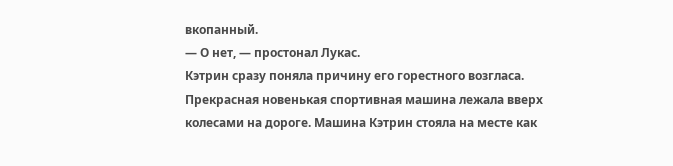вкопанный.
— О нет, — простонал Лукас.
Кэтрин сразу поняла причину его горестного возгласа. Прекрасная новенькая спортивная машина лежала вверх колесами на дороге. Машина Кэтрин стояла на месте как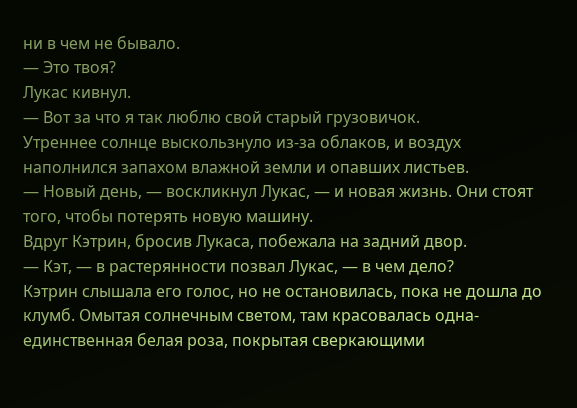ни в чем не бывало.
— Это твоя?
Лукас кивнул.
— Вот за что я так люблю свой старый грузовичок.
Утреннее солнце выскользнуло из-за облаков, и воздух наполнился запахом влажной земли и опавших листьев.
— Новый день, — воскликнул Лукас, — и новая жизнь. Они стоят того, чтобы потерять новую машину.
Вдруг Кэтрин, бросив Лукаса, побежала на задний двор.
— Кэт, — в растерянности позвал Лукас, — в чем дело?
Кэтрин слышала его голос, но не остановилась, пока не дошла до клумб. Омытая солнечным светом, там красовалась одна-единственная белая роза, покрытая сверкающими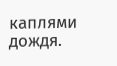каплями дождя.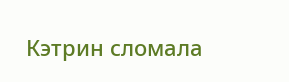Кэтрин сломала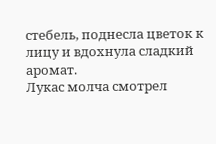стебель, поднесла цветок к лицу и вдохнула сладкий аромат.
Лукас молча смотрел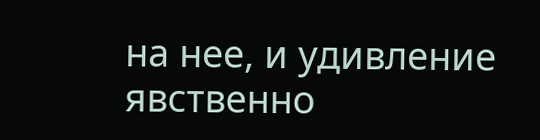на нее, и удивление явственно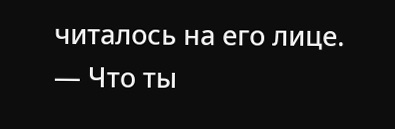читалось на его лице.
— Что ты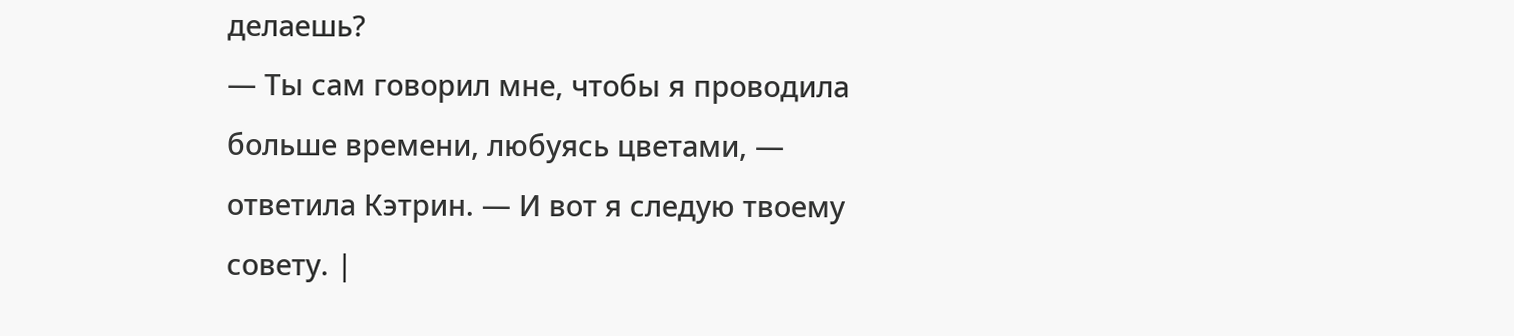делаешь?
— Ты сам говорил мне, чтобы я проводила больше времени, любуясь цветами, — ответила Кэтрин. — И вот я следую твоему совету. |